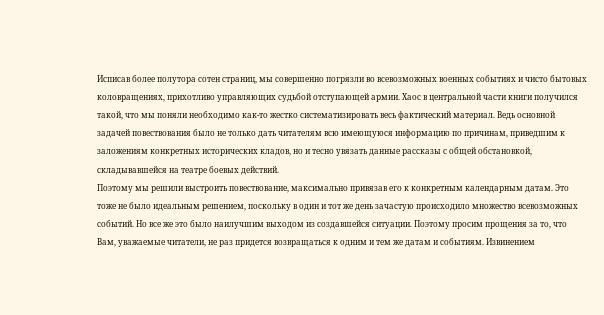Исписав более полутора сотен страниц, мы совершенно погрязли во всевозможных военных событиях и чисто бытовых коловращениях, прихотливо управляющих судьбой отступающей армии. Хаос в центральной части книги получился такой, что мы поняли необходимо как-то жестко систематизировать весь фактический материал. Ведь основной задачей повествования было не только дать читателям всю имеющуюся информацию по причинам, приведшим к заложениям конкретных исторических кладов, но и тесно увязать данные рассказы с общей обстановкой, складывавшейся на театре боевых действий.
Поэтому мы решили выстроить повествование, максимально привязав его к конкретным календарным датам. Это тоже не было идеальным решением, поскольку в один и тот же день зачастую происходило множество всевозможных событий. Но все же это было наилучшим выходом из создавшейся ситуации. Поэтому просим прощения за то, что Вам, уважаемые читатели, не раз придется возвращаться к одним и тем же датам и событиям. Извинением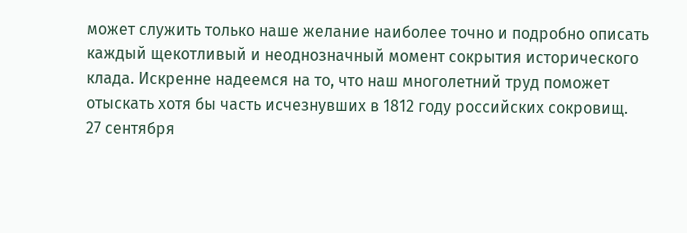может служить только наше желание наиболее точно и подробно описать каждый щекотливый и неоднозначный момент сокрытия исторического клада. Искренне надеемся на то, что наш многолетний труд поможет отыскать хотя бы часть исчезнувших в 1812 году российских сокровищ.
27 сентября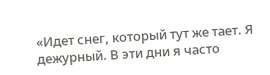«Идет снег, который тут же тает. Я дежурный. В эти дни я часто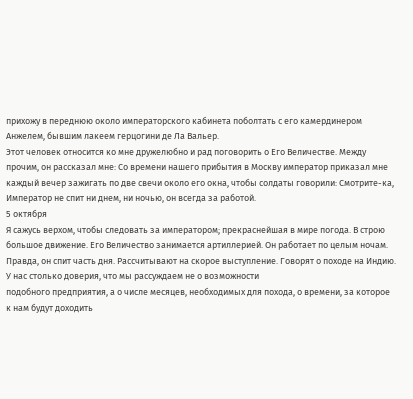прихожу в переднюю около императорского кабинета поболтать с его камердинером Анжелем, бывшим лакеем герцогини де Ла Вальер.
Этот человек относится ко мне дружелюбно и рад поговорить о Его Величестве. Между прочим, он рассказал мне: Со времени нашего прибытия в Москву император приказал мне каждый вечер зажигать по две свечи около его окна, чтобы солдаты говорили: Смотрите-ка, Император не спит ни днем, ни ночью, он всегда за работой.
5 октября
Я сажусь верхом, чтобы следовать за императором; прекраснейшая в мире погода. В строю большое движение. Его Величество занимается артиллерией. Он работает по целым ночам. Правда, он спит часть дня. Рассчитывают на скорое выступление. Говорят о походе на Индию. У нас столько доверия, что мы рассуждаем не о возможности
подобного предприятия, а о числе месяцев, необходимых для похода, о времени, за которое к нам будут доходить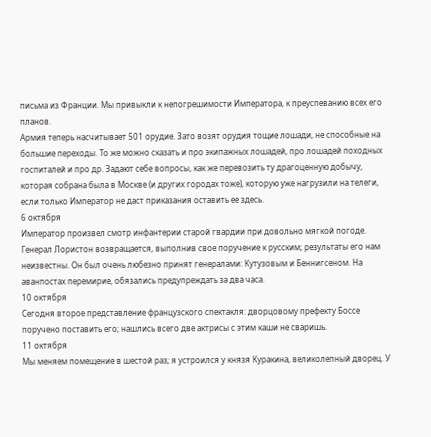письма из Франции. Мы привыкли к непогрешимости Императора, к преуспеванию всех его планов.
Армия теперь насчитывает 501 орудие. Зато возят орудия тощие лошади, не способные на большие переходы. То же можно сказать и про экипажных лошадей, про лошадей походных госпиталей и про др. Задают себе вопросы, как же перевозить ту драгоценную добычу, которая собрана была в Москве (и других городах тоже), которую уже нагрузили на телеги, если только Император не даст приказания оставить ее здесь.
6 октября
Император произвел смотр инфантерии старой гвардии при довольно мягкой погоде. Генерал Лористон возвращается, выполнив свое поручение к русским; результаты его нам неизвестны. Он был очень любезно принят генералами: Кутузовым и Беннигсеном. На аванпостах перемирие, обязались предупреждать за два часа.
10 октября
Сегодня второе представление французского спектакля: дворцовому префекту Боссе поручено поставить его; нашлись всего две актрисы с этим каши не сваришь.
11 октября
Мы меняем помещение в шестой раз; я устроился у князя Куракина, великолепный дворец. У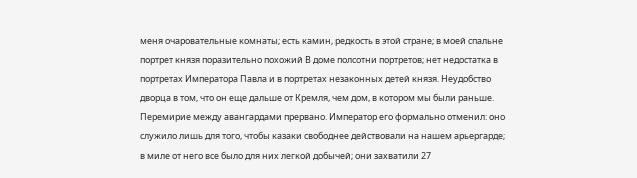меня очаровательные комнаты; есть камин, редкость в этой стране; в моей спальне портрет князя поразительно похожий В доме полсотни портретов; нет недостатка в портретах Императора Павла и в портретах незаконных детей князя. Неудобство дворца в том, что он еще дальше от Кремля, чем дом, в котором мы были раньше.
Перемирие между авангардами прервано. Император его формально отменил: оно служило лишь для того, чтобы казаки свободнее действовали на нашем арьергарде; в миле от него все было для них легкой добычей; они захватили 27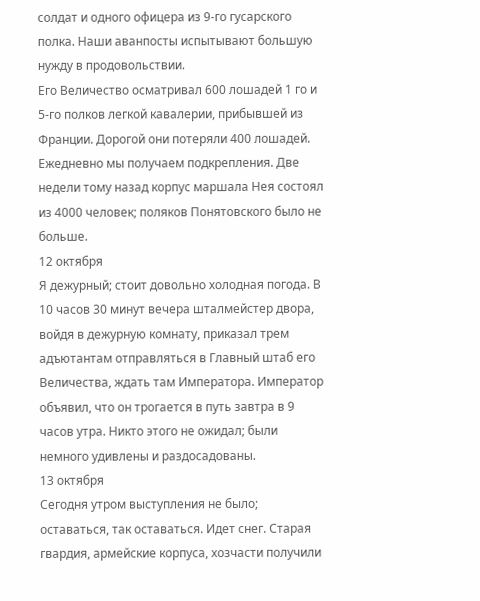солдат и одного офицера из 9-го гусарского полка. Наши аванпосты испытывают большую нужду в продовольствии.
Его Величество осматривал 600 лошадей 1 го и 5-го полков легкой кавалерии, прибывшей из Франции. Дорогой они потеряли 400 лошадей. Ежедневно мы получаем подкрепления. Две недели тому назад корпус маршала Нея состоял из 4000 человек; поляков Понятовского было не больше.
12 октября
Я дежурный; стоит довольно холодная погода. В 10 часов 30 минут вечера шталмейстер двора, войдя в дежурную комнату, приказал трем адъютантам отправляться в Главный штаб его Величества, ждать там Императора. Император объявил, что он трогается в путь завтра в 9 часов утра. Никто этого не ожидал; были немного удивлены и раздосадованы.
13 октября
Сегодня утром выступления не было; оставаться, так оставаться. Идет снег. Старая гвардия, армейские корпуса, хозчасти получили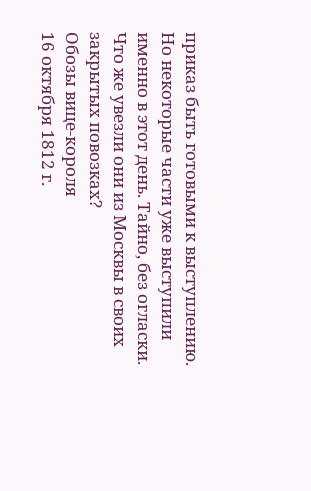приказ быть готовыми к выступлению.
Но некоторые части уже выступили именно в этот день. Тайно, без огласки. Что же увезли они из Москвы в своих закрытых повозках?
Обозы вице-короля
16 октября 1812 г.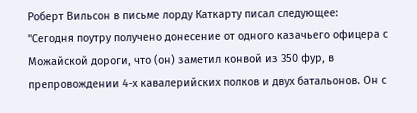Роберт Вильсон в письме лорду Каткарту писал следующее:
"Сегодня поутру получено донесение от одного казачьего офицера с Можайской дороги, что (он) заметил конвой из 350 фур, в препровождении 4-х кавалерийских полков и двух батальонов. Он с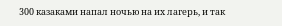300 казаками напал ночью на их лагерь, и так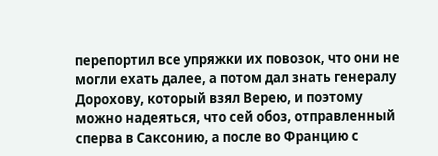перепортил все упряжки их повозок, что они не могли ехать далее, а потом дал знать генералу Дорохову, который взял Верею, и поэтому можно надеяться, что сей обоз, отправленный сперва в Саксонию, а после во Францию с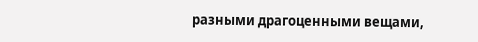разными драгоценными вещами,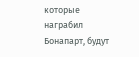которые награбил Бонапарт, будут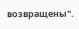возвращены".